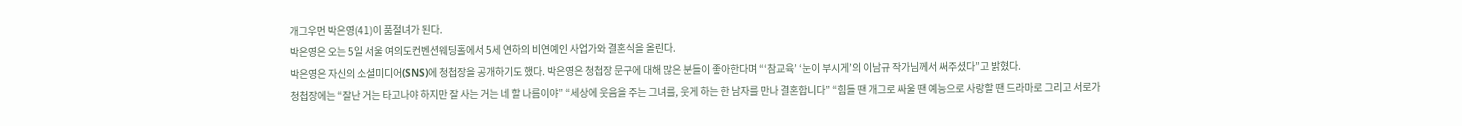개그우먼 박은영(41)이 품절녀가 된다.
박은영은 오는 5일 서울 여의도컨벤션웨딩홀에서 5세 연하의 비연예인 사업가와 결혼식을 올린다.
박은영은 자신의 소셜미디어(SNS)에 청첩장을 공개하기도 했다. 박은영은 청첩장 문구에 대해 많은 분들이 좋아한다며 “‘참교육’ ‘눈이 부시게’의 이남규 작가님께서 써주셨다”고 밝혔다.
청첩장에는 “잘난 거는 타고나야 하지만 잘 사는 거는 네 할 나름이야” “세상에 웃음을 주는 그녀를, 웃게 하는 한 남자를 만나 결혼합니다” “힘들 땐 개그로 싸울 땐 예능으로 사랑할 땐 드라마로 그리고 서로가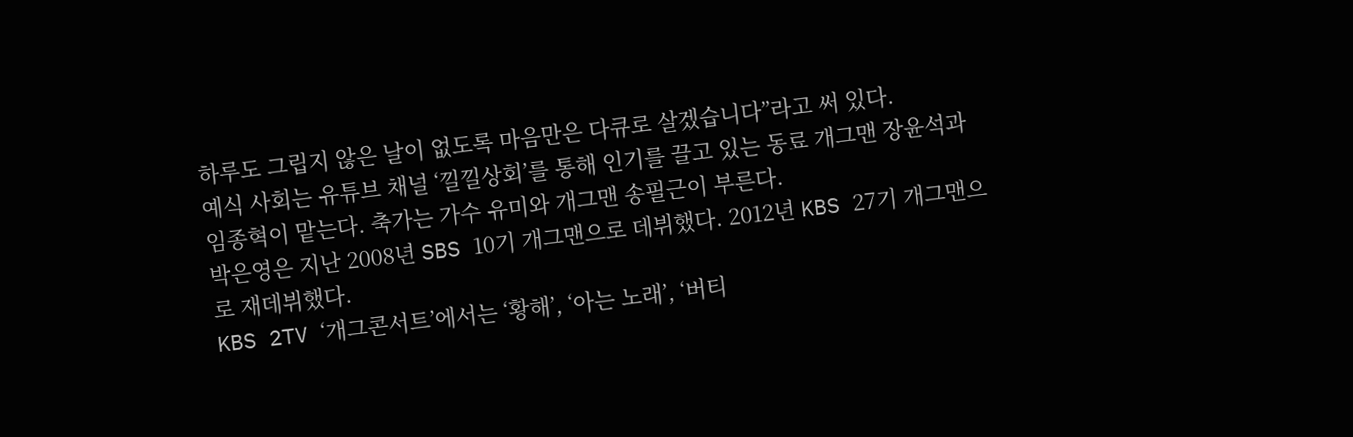하루도 그립지 않은 날이 없도록 마음만은 다큐로 살겠습니다”라고 써 있다.
예식 사회는 유튜브 채널 ‘낄낄상회’를 통해 인기를 끌고 있는 동료 개그맨 장윤석과 임종혁이 맡는다. 축가는 가수 유미와 개그맨 송필근이 부른다.
박은영은 지난 2008년 SBS 10기 개그맨으로 데뷔했다. 2012년 KBS 27기 개그맨으로 재데뷔했다.
KBS 2TV ‘개그콘서트’에서는 ‘황해’, ‘아는 노래’, ‘버티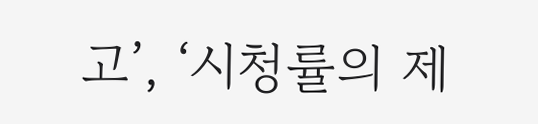고’, ‘시청률의 제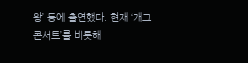왕’ 등에 출연했다. 현재 ‘개그콘서트’를 비롯해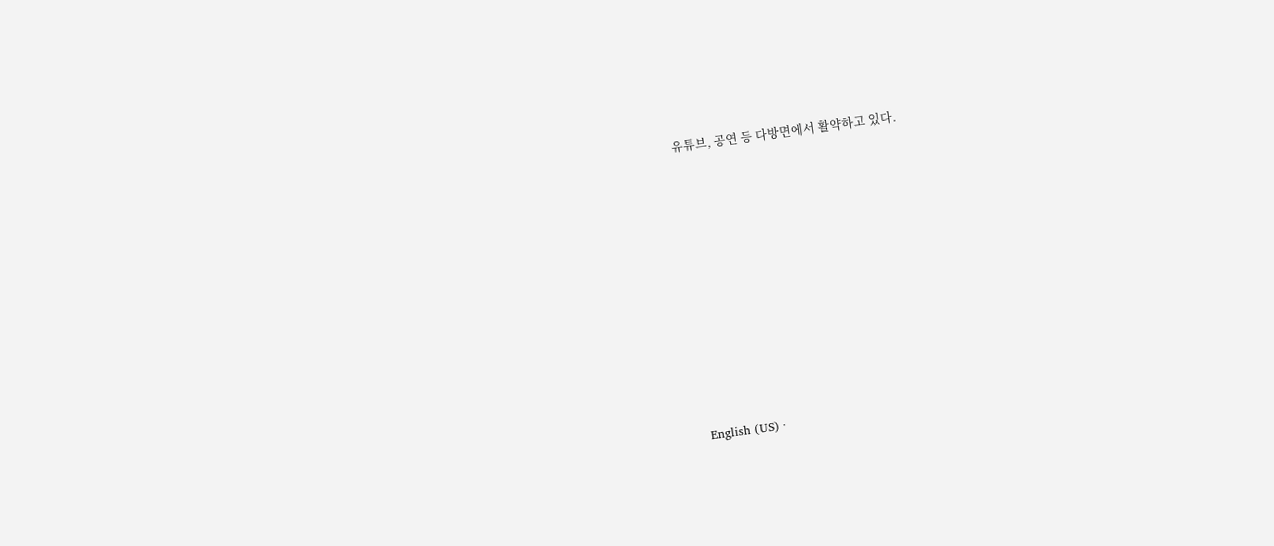유튜브, 공연 등 다방면에서 활약하고 있다.














English (US) ·